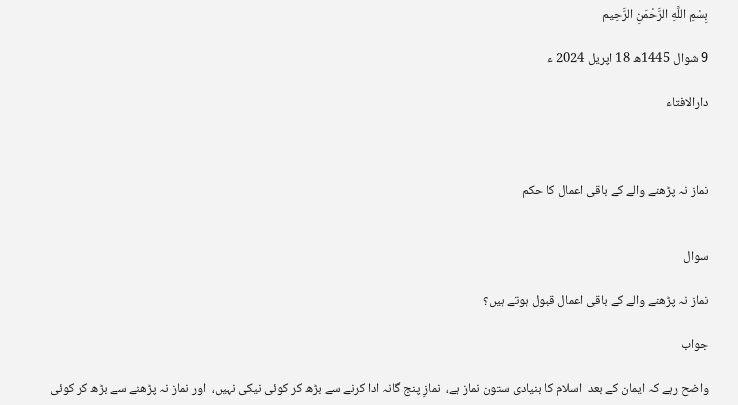بِسْمِ اللَّهِ الرَّحْمَنِ الرَّحِيم

9 شوال 1445ھ 18 اپریل 2024 ء

دارالافتاء



نماز نہ پڑھنے والے کے باقی اعمال کا حکم


سوال

نماز نہ پڑھنے والے کے باقی اعمال قبول ہوتے ہیں؟

جواب

واضح رہے کہ ایمان کے بعد  اسلام کا بنیادی ستون نماز ہے،  نمازِ پنج گانہ ادا کرنے سے بڑھ کر کوئی نیکی نہیں،  اور نماز نہ پڑھنے سے بڑھ کر کوئی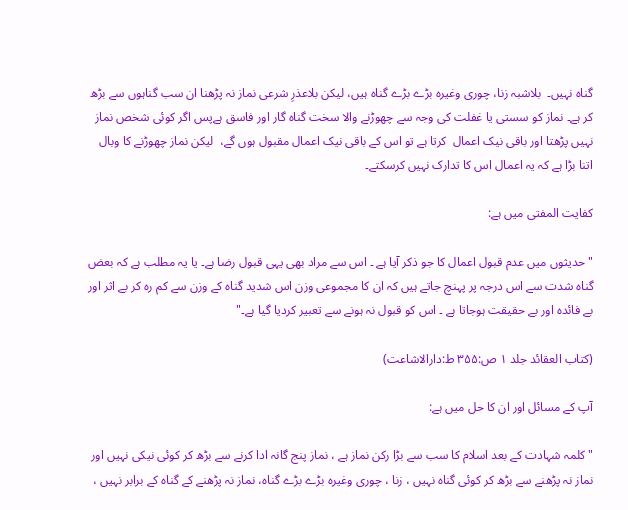گناہ نہیں۔  بلاشبہ زنا، چوری وغیرہ بڑے بڑے گناہ ہیں، لیکن بلاعذرِ شرعی نماز نہ پڑھنا ان سب گناہوں سے بڑھ کر ہے۔ نماز کو سستی یا غفلت کی وجہ سے چھوڑنے والا سخت گناہ گار اور فاسق ہےپس اگر کوئی شخص نماز نہیں پڑھتا اور باقی نیک اعمال  کرتا ہے تو اس کے باقی نیک اعمال مقبول ہوں گے،  لیکن نماز چھوڑنے کا وبال اتنا بڑا ہے کہ یہ اعمال اس کا تدارک نہیں کرسکتے۔

کفایت المفتی میں ہے:

"حدیثوں میں عدم قبول اعمال کا جو ذکر آیا ہے ۔ اس سے مراد بھی یہی قبول رضا ہے۔ یا یہ مطلب ہے کہ بعض گناہ شدت سے اس درجہ پر پہنچ جاتے ہیں کہ ان کا مجموعی وزن اس شدید گناہ کے وزن سے کم رہ کر بے اثر اور بے فائدہ اور بے حقیقت ہوجاتا ہے ۔ اس کو قبول نہ ہونے سے تعبیر کردیا گیا ہے۔"

(کتاب العقائد جلد ۱ ص:۳۵۵ ط:دارالاشاعت)

آپ کے مسائل اور ان کا حل میں ہے:

"کلمہ شہادت کے بعد اسلام کا سب سے بڑا رکن نماز ہے ، نماز پنج گانہ ادا کرنے سے بڑھ کر کوئی نیکی نہیں اور نماز نہ پڑھنے سے بڑھ کر کوئی گناہ نہیں ، زنا ، چوری وغیرہ بڑے بڑے گناہ، نماز نہ پڑھنے کے گناہ کے برابر نہیں ،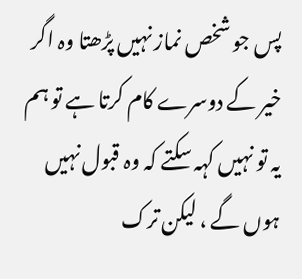پس جو شخص نماز نہیں پڑھتا وہ اگر خیر کے دوسرے کام کرتا ہے تو ہم یہ تو نہیں کہہ سکتے کہ وہ قبول نہیں ہوں گے ، لیکن ترک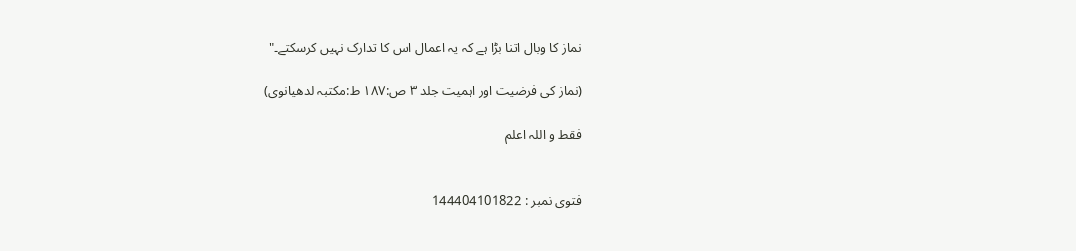نماز کا وبال اتنا بڑا ہے کہ یہ اعمال اس کا تدارک نہیں کرسکتے۔"

(نماز کی فرضیت اور اہمیت جلد ۳ ص:۱۸۷ ط:مکتبہ لدھیانوی)

فقط و اللہ اعلم


فتوی نمبر : 144404101822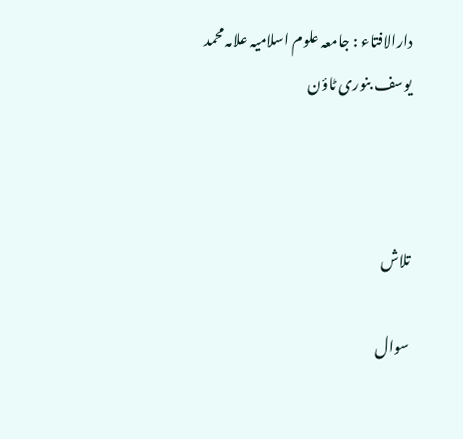دارالافتاء : جامعہ علوم اسلامیہ علامہ محمد یوسف بنوری ٹاؤن



تلاش

سوال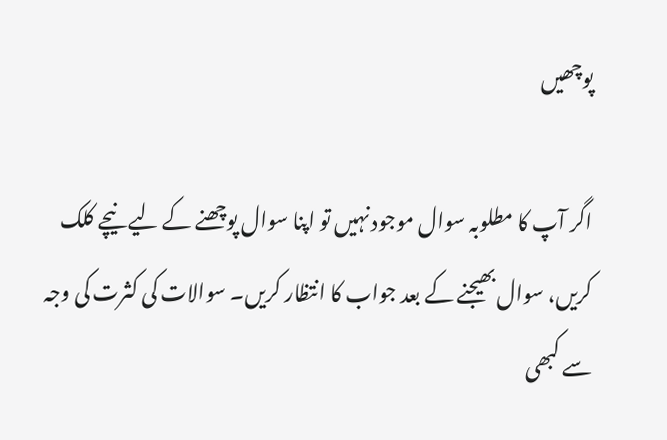پوچھیں

اگر آپ کا مطلوبہ سوال موجود نہیں تو اپنا سوال پوچھنے کے لیے نیچے کلک کریں، سوال بھیجنے کے بعد جواب کا انتظار کریں۔ سوالات کی کثرت کی وجہ سے کبھی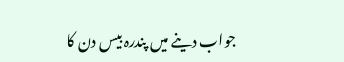جواب دینے میں پندرہ بیس دن کا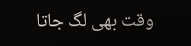وقت بھی لگ جاتا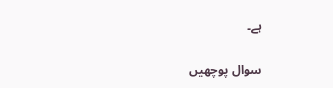ہے۔

سوال پوچھیں